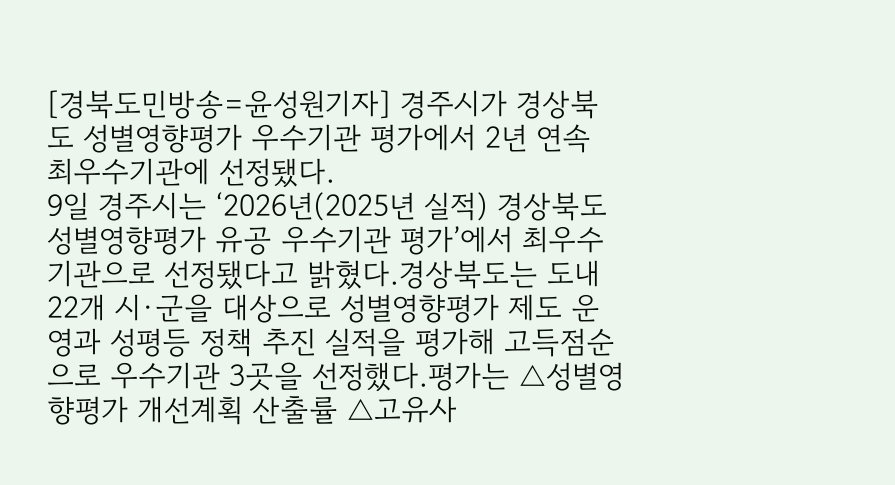[경북도민방송=윤성원기자] 경주시가 경상북도 성별영향평가 우수기관 평가에서 2년 연속 최우수기관에 선정됐다.
9일 경주시는 ‘2026년(2025년 실적) 경상북도 성별영향평가 유공 우수기관 평가’에서 최우수기관으로 선정됐다고 밝혔다.경상북도는 도내 22개 시·군을 대상으로 성별영향평가 제도 운영과 성평등 정책 추진 실적을 평가해 고득점순으로 우수기관 3곳을 선정했다.평가는 △성별영향평가 개선계획 산출률 △고유사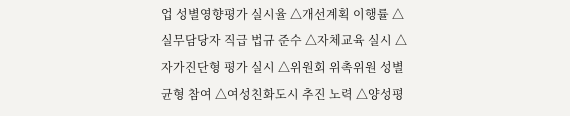업 성별영향평가 실시율 △개선계획 이행률 △실무담당자 직급 법규 준수 △자체교육 실시 △자가진단형 평가 실시 △위원회 위촉위원 성별균형 참여 △여성친화도시 추진 노력 △양성평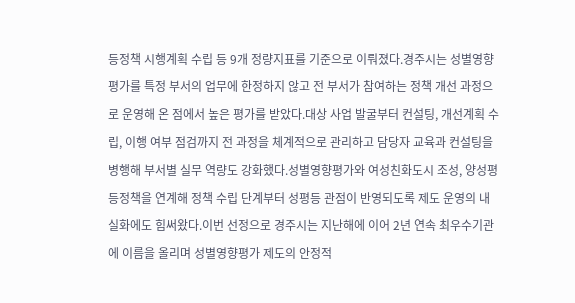등정책 시행계획 수립 등 9개 정량지표를 기준으로 이뤄졌다.경주시는 성별영향평가를 특정 부서의 업무에 한정하지 않고 전 부서가 참여하는 정책 개선 과정으로 운영해 온 점에서 높은 평가를 받았다.대상 사업 발굴부터 컨설팅, 개선계획 수립, 이행 여부 점검까지 전 과정을 체계적으로 관리하고 담당자 교육과 컨설팅을 병행해 부서별 실무 역량도 강화했다.성별영향평가와 여성친화도시 조성, 양성평등정책을 연계해 정책 수립 단계부터 성평등 관점이 반영되도록 제도 운영의 내실화에도 힘써왔다.이번 선정으로 경주시는 지난해에 이어 2년 연속 최우수기관에 이름을 올리며 성별영향평가 제도의 안정적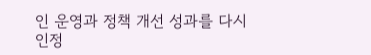인 운영과 정책 개선 성과를 다시 인정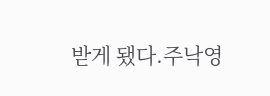받게 됐다.주낙영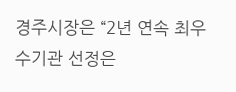경주시장은 “2년 연속 최우수기관 선정은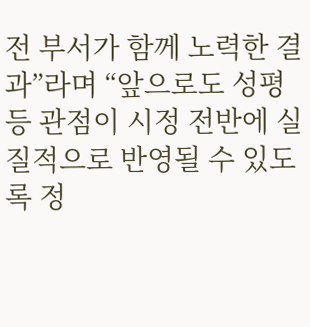전 부서가 함께 노력한 결과”라며 “앞으로도 성평등 관점이 시정 전반에 실질적으로 반영될 수 있도록 정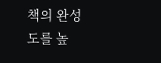책의 완성도를 높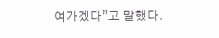여가겠다”고 말했다.